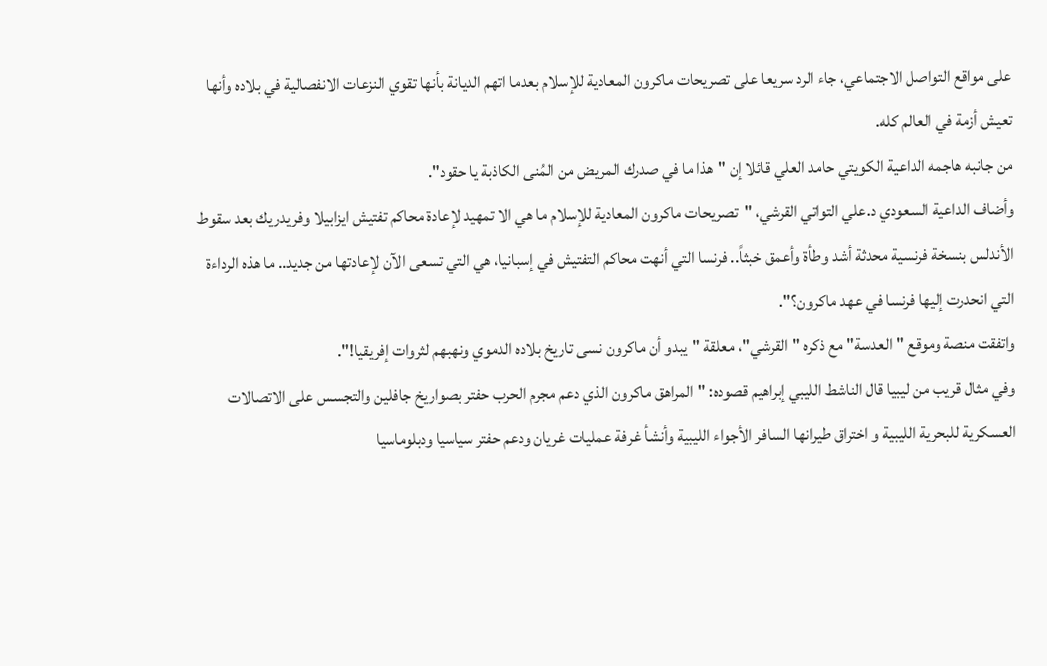على مواقع التواصل الاجتماعي، جاء الرد سريعا على تصريحات ماكرون المعادية للإسلام بعدما اتهم الديانة بأنها تقوي النزعات الانفصالية في بلاده وأنها تعيش أزمة في العالم كله.
من جانبه هاجمه الداعية الكويتي حامد العلي قائلا إن "هذا ما في صدرك المريض من المُنى الكاذبة يا حقود".
وأضاف الداعية السعودي د.علي التواتي القرشي، "تصريحات ماكرون المعادية للإسلام ما هي الا تمهيد لإعادة محاكم تفتيش ايزابيلا وفريدريك بعد سقوط الأندلس بنسخة فرنسية محدثة أشد وطأة وأعمق خبثاً.. فرنسا التي أنهت محاكم التفتيش في إسبانيا، هي التي تسعى الآن لإعادتها من جديد.. ما هذه الرداءة التي انحدرت إليها فرنسا في عهد ماكرون؟".
واتفقت منصة وموقع "العدسة" مع ذكره "القرشي"، معلقة "يبدو أن ماكرون نسى تاريخ بلاده الدموي ونهبهم لثروات إفريقيا!".
وفي مثال قريب من ليبيا قال الناشط الليبي إبراهيم قصوده: "المراهق ماكرون الذي دعم مجرم الحرب حفتر بصواريخ جافلين والتجسس على الاتصالات العسكرية للبحرية الليبية و اختراق طيرانها السافر الأجواء الليبية وأنشأ غرفة عمليات غريان ودعم حفتر سياسيا ودبلوماسيا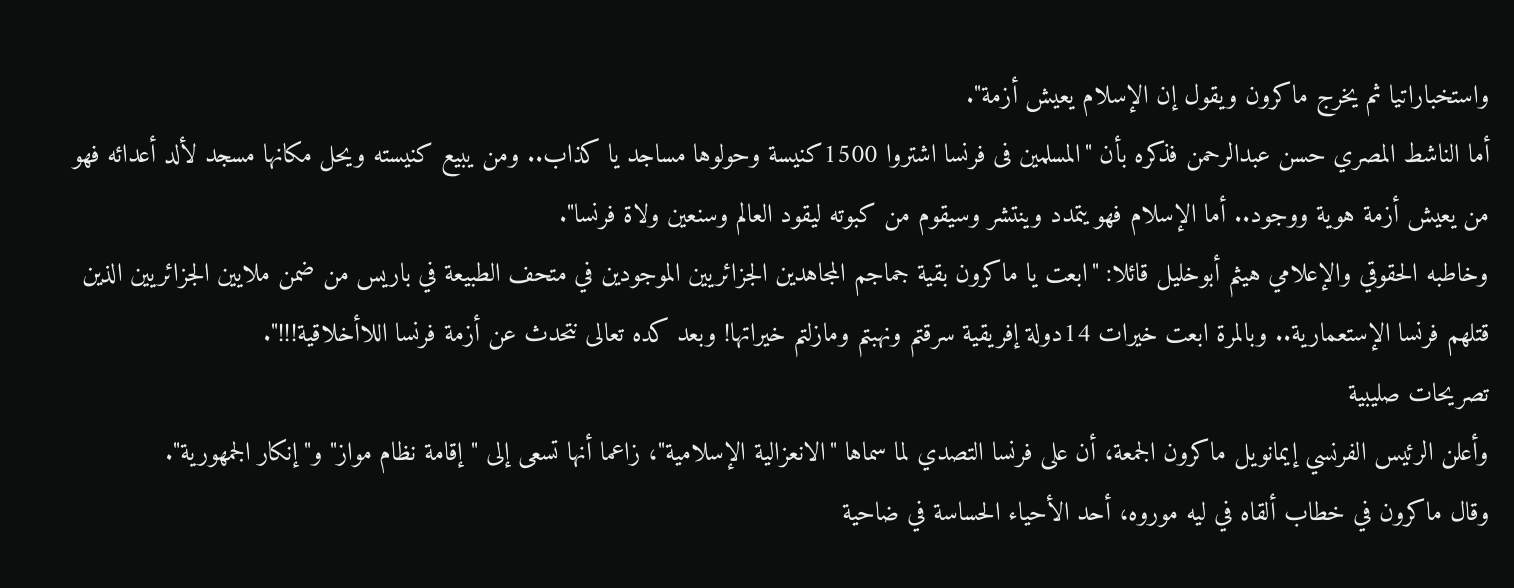واستخباراتيا ثم يخرج ماكرون ويقول إن الإسلام يعيش أزمة".
أما الناشط المصري حسن عبدالرحمن فذكره بأن "المسلمين فى فرنسا اشتروا 1500كنيسة وحولوها مساجد يا كذاب.. ومن يبيع كنيسته ويحل مكانها مسجد لألد أعدائه فهو من يعيش أزمة هوية ووجود.. أما الإسلام فهو يتمدد وينتشر وسيقوم من كبوته ليقود العالم وسنعين ولاة فرنسا".
وخاطبه الحقوقي والإعلامي هيثم أبوخليل قائلا: "ابعت يا ماكرون بقية جماجم المجاهدين الجزائريين الموجودين في متحف الطبيعة في باريس من ضمن ملايين الجزائريين الذين قتلهم فرنسا الإستعمارية.. وبالمرة ابعت خيرات 14دولة إفريقية سرقتم ونهبتم ومازلتم خيراتها! وبعد كده تعالى نتحدث عن أزمة فرنسا اللاأخلاقية!!!".
تصريحات صليبية
وأعلن الرئيس الفرنسي إيمانويل ماكرون الجمعة، أن على فرنسا التصدي لما سماها "الانعزالية الإسلامية"، زاعما أنها تسعى إلى "إقامة نظام مواز" و"إنكار الجمهورية".
وقال ماكرون في خطاب ألقاه في ليه موروه، أحد الأحياء الحساسة في ضاحية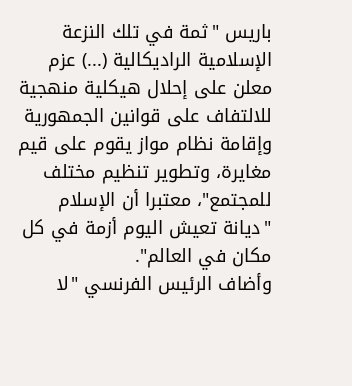باريس "ثمة في تلك النزعة الإسلامية الراديكالية (...) عزم معلن على إحلال هيكلية منهجية للالتفاف على قوانين الجمهورية وإقامة نظام مواز يقوم على قيم مغايرة، وتطوير تنظيم مختلف للمجتمع"، معتبرا أن الإسلام "ديانة تعيش اليوم أزمة في كل مكان في العالم".
وأضاف الرئيس الفرنسي "لا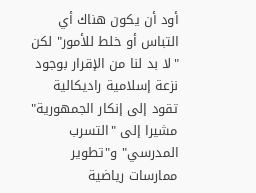أود أن يكون هناك أي التباس أو خلط للأمور" لكن "لا بد لنا من الإقرار بوجود نزعة إسلامية راديكالية تقود إلى إنكار الجمهورية" مشيرا إلى "التسرب المدرسي" و"تطوير ممارسات رياضية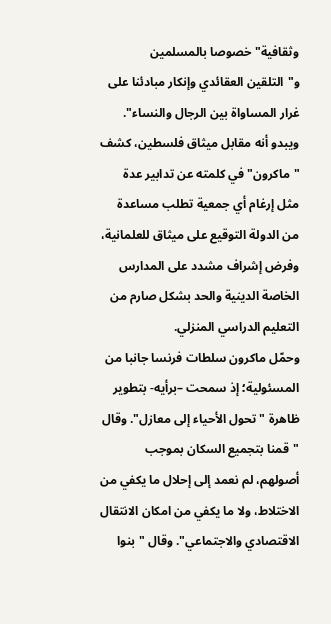وثقافية" خصوصا بالمسلمين و"التلقين العقائدي وإنكار مبادئنا على غرار المساواة بين الرجال والنساء".
ويبدو أنه مقابل ميثاق فلسطين، كشف "ماكرون" في كلمته عن تدابير عدة مثل إرغام أي جمعية تطلب مساعدة من الدولة التوقيع على ميثاق للعلمانية، وفرض إشراف مشدد على المدارس الخاصة الدينية والحد بشكل صارم من التعليم الدراسي المنزلي.
وحمّل ماكرون سلطات فرنسا جانبا من المسئولية؛ إذ سمحت –برأيه- بتطوير ظاهرة "تحول الأحياء إلى معازل". وقال "قمنا بتجميع السكان بموجب أصولهم، لم نعمد إلى إحلال ما يكفي من الاختلاط، ولا ما يكفي من امكان الانتقال الاقتصادي والاجتماعي". وقال "بنوا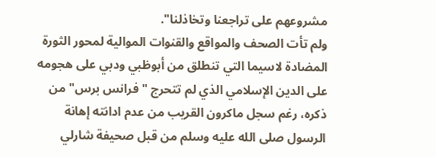مشروعهم على تراجعنا وتخاذلنا".
ولم تأت الصحف والمواقع والقنوات الموالية لمحور الثورة المضادة لاسيما التي تنطلق من أبوظبي ودبي على هجومه على الدين الإسلامي الذي لم تتحرج "فرانس برس" من ذكره، رغم سجل ماكرون القريب من عدم ادانته إهانة الرسول صلى الله عليه وسلم من قبل صحيفة شارلي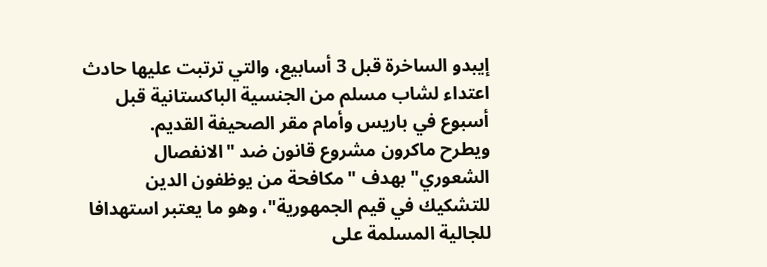إيبدو الساخرة قبل 3 أسابيع، والتي ترتبت عليها حادث اعتداء لشاب مسلم من الجنسية الباكستانية قبل أسبوع في باريس وأمام مقر الصحيفة القديم.
ويطرح ماكرون مشروع قانون ضد "الانفصال الشعوري" بهدف "مكافحة من يوظفون الدين للتشكيك في قيم الجمهورية"، وهو ما يعتبر استهدافا للجالية المسلمة على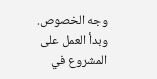وجه الخصوص.
وبدأ العمل على المشروع في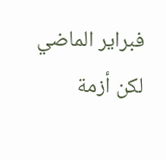فبراير الماضي لكن أزمة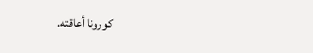كورونا أعاقته.